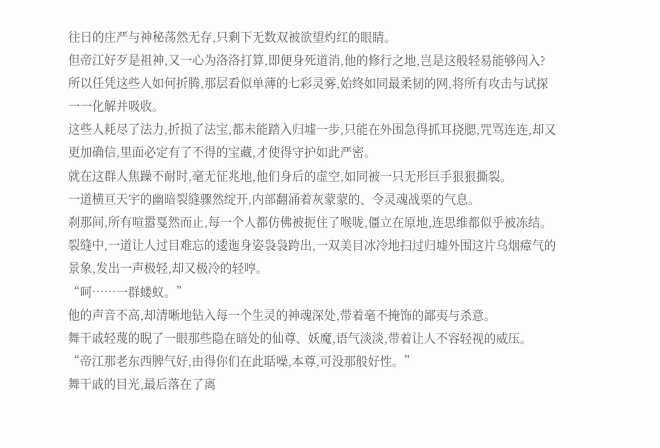往日的庄严与神秘荡然无存,只剩下无数双被欲望灼红的眼睛。
但帝江好歹是祖神,又一心为洛洛打算,即便身死道消,他的修行之地,岂是这般轻易能够闯入?
所以任凭这些人如何折腾,那层看似单薄的七彩灵雾,始终如同最柔韧的网,将所有攻击与试探一一化解并吸收。
这些人耗尽了法力,折损了法宝,都未能踏入归墟一步,只能在外围急得抓耳挠腮,咒骂连连,却又更加确信,里面必定有了不得的宝藏,才使得守护如此严密。
就在这群人焦躁不耐时,毫无征兆地,他们身后的虚空,如同被一只无形巨手狠狠撕裂。
一道横亘天宇的幽暗裂缝骤然绽开,内部翻涌着灰蒙蒙的、令灵魂战栗的气息。
刹那间,所有喧嚣戛然而止,每一个人都仿佛被扼住了喉咙,僵立在原地,连思维都似乎被冻结。
裂缝中,一道让人过目难忘的逶迤身姿袅袅跨出,一双美目冰冷地扫过归墟外围这片乌烟瘴气的景象,发出一声极轻,却又极冷的轻哼。
“呵……一群蝼蚁。”
他的声音不高,却清晰地钻入每一个生灵的神魂深处,带着毫不掩饰的鄙夷与杀意。
舞干戚轻蔑的睨了一眼那些隐在暗处的仙尊、妖魔,语气淡淡,带着让人不容轻视的威压。
“帝江那老东西脾气好,由得你们在此聒噪,本尊,可没那般好性。”
舞干戚的目光,最后落在了离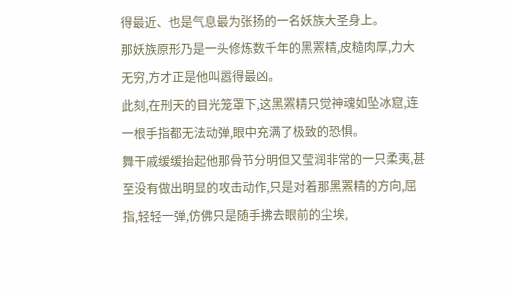得最近、也是气息最为张扬的一名妖族大圣身上。
那妖族原形乃是一头修炼数千年的黑罴精,皮糙肉厚,力大无穷,方才正是他叫嚣得最凶。
此刻,在刑天的目光笼罩下,这黑罴精只觉神魂如坠冰窟,连一根手指都无法动弹,眼中充满了极致的恐惧。
舞干戚缓缓抬起他那骨节分明但又莹润非常的一只柔夷,甚至没有做出明显的攻击动作,只是对着那黑罴精的方向,屈指,轻轻一弹,仿佛只是随手拂去眼前的尘埃,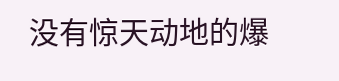没有惊天动地的爆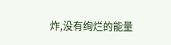炸,没有绚烂的能量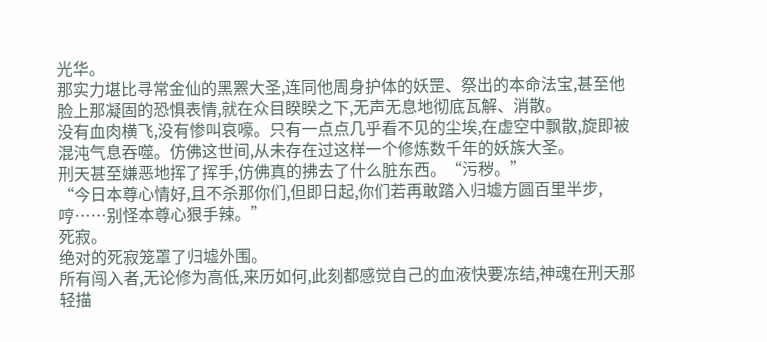光华。
那实力堪比寻常金仙的黑罴大圣,连同他周身护体的妖罡、祭出的本命法宝,甚至他脸上那凝固的恐惧表情,就在众目睽睽之下,无声无息地彻底瓦解、消散。
没有血肉横飞,没有惨叫哀嚎。只有一点点几乎看不见的尘埃,在虚空中飘散,旋即被混沌气息吞噬。仿佛这世间,从未存在过这样一个修炼数千年的妖族大圣。
刑天甚至嫌恶地挥了挥手,仿佛真的拂去了什么脏东西。“污秽。”
“今日本尊心情好,且不杀那你们,但即日起,你们若再敢踏入归墟方圆百里半步,哼……别怪本尊心狠手辣。”
死寂。
绝对的死寂笼罩了归墟外围。
所有闯入者,无论修为高低,来历如何,此刻都感觉自己的血液快要冻结,神魂在刑天那轻描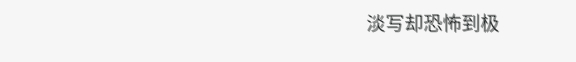淡写却恐怖到极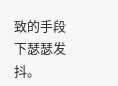致的手段下瑟瑟发抖。